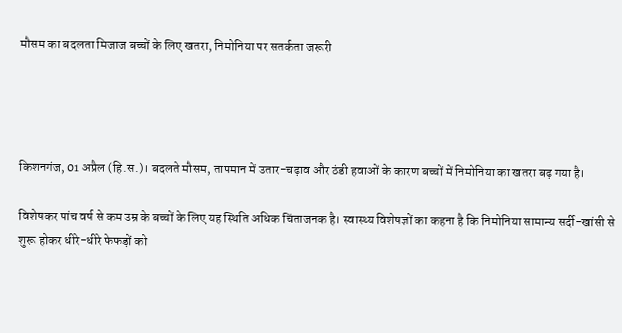मौसम का बदलता मिजाज बच्चों के लिए खतरा, निमोनिया पर सतर्कता जरूरी




किशनगंज, 01 अप्रैल (हि.स.)। बदलते मौसम, तापमान में उतार-चढ़ाव और ठंडी हवाओं के कारण बच्चों में निमोनिया का खतरा बढ़ गया है।

विशेषकर पांच वर्ष से कम उम्र के बच्चों के लिए यह स्थिति अधिक चिंताजनक है। स्वास्थ्य विशेषज्ञों का कहना है कि निमोनिया सामान्य सर्दी-खांसी से शुरू होकर धीरे-धीरे फेफड़ों को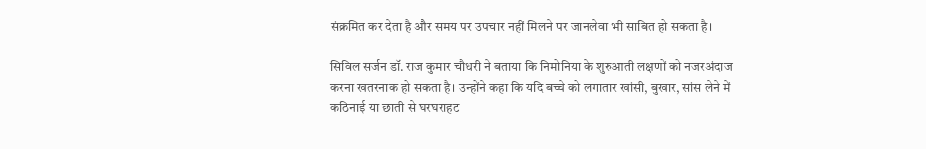संक्रमित कर देता है और समय पर उपचार नहीं मिलने पर जानलेवा भी साबित हो सकता है।

सिविल सर्जन डॉ. राज कुमार चौधरी ने बताया कि निमोनिया के शुरुआती लक्षणों को नजरअंदाज करना खतरनाक हो सकता है। उन्होंने कहा कि यदि बच्चे को लगातार खांसी, बुखार, सांस लेने में कठिनाई या छाती से घरघराहट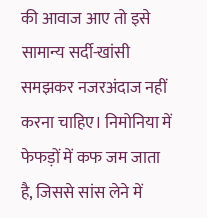की आवाज आए तो इसे सामान्य सर्दी-खांसी समझकर नजरअंदाज नहीं करना चाहिए। निमोनिया में फेफड़ों में कफ जम जाता है, जिससे सांस लेने में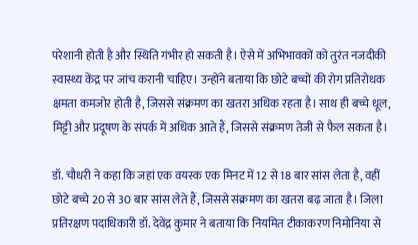परेशानी होती है और स्थिति गंभीर हो सकती है। ऐसे में अभिभावकों को तुरंत नजदीकी स्वास्थ्य केंद्र पर जांच करानी चाहिए। उन्होंने बताया कि छोटे बच्चों की रोग प्रतिरोधक क्षमता कमजोर होती है, जिससे संक्रमण का खतरा अधिक रहता है। साथ ही बच्चे धूल, मिट्टी और प्रदूषण के संपर्क में अधिक आते हैं, जिससे संक्रमण तेजी से फैल सकता है।

डॉ. चौधरी ने कहा कि जहां एक वयस्क एक मिनट में 12 से 18 बार सांस लेता है, वहीं छोटे बच्चे 20 से 30 बार सांस लेते हैं, जिससे संक्रमण का खतरा बढ़ जाता है। जिला प्रतिरक्षण पदाधिकारी डॉ. देवेंद्र कुमार ने बताया कि नियमित टीकाकरण निमोनिया से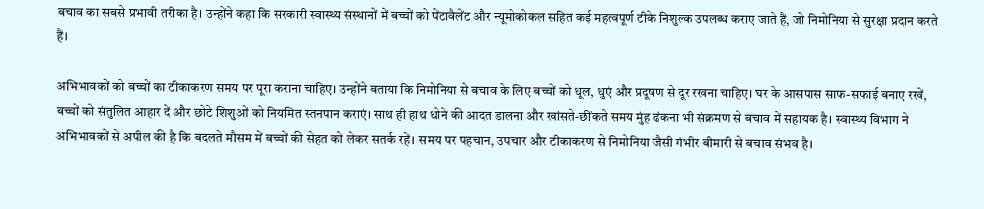बचाव का सबसे प्रभावी तरीका है। उन्होंने कहा कि सरकारी स्वास्थ्य संस्थानों में बच्चों को पेंटावैलेंट और न्यूमोकोकल सहित कई महत्वपूर्ण टीके निशुल्क उपलब्ध कराए जाते हैं, जो निमोनिया से सुरक्षा प्रदान करते हैं।

अभिभावकों को बच्चों का टीकाकरण समय पर पूरा कराना चाहिए। उन्होंने बताया कि निमोनिया से बचाव के लिए बच्चों को धूल, धुएं और प्रदूषण से दूर रखना चाहिए। घर के आसपास साफ-सफाई बनाए रखें, बच्चों को संतुलित आहार दें और छोटे शिशुओं को नियमित स्तनपान कराएं। साथ ही हाथ धोने की आदत डालना और खांसते-छींकते समय मुंह ढंकना भी संक्रमण से बचाव में सहायक है। स्वास्थ्य विभाग ने अभिभावकों से अपील की है कि बदलते मौसम में बच्चों की सेहत को लेकर सतर्क रहें। समय पर पहचान, उपचार और टीकाकरण से निमोनिया जैसी गंभीर बीमारी से बचाव संभव है।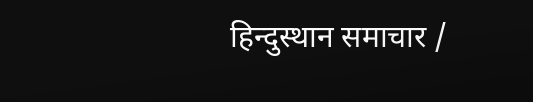हिन्दुस्थान समाचार /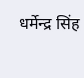धर्मेन्द्र सिंह